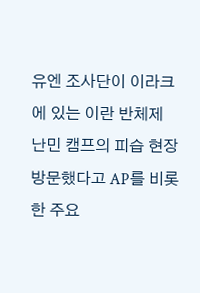유엔 조사단이 이라크에 있는 이란 반체제 난민 캠프의 피습 현장 방문했다고 AP를 비롯한 주요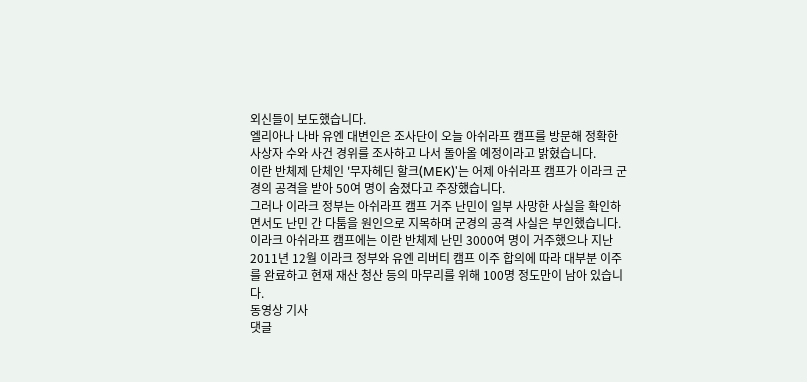외신들이 보도했습니다.
엘리아나 나바 유엔 대변인은 조사단이 오늘 아쉬라프 캠프를 방문해 정확한 사상자 수와 사건 경위를 조사하고 나서 돌아올 예정이라고 밝혔습니다.
이란 반체제 단체인 '무자헤딘 할크(MEK)'는 어제 아쉬라프 캠프가 이라크 군경의 공격을 받아 50여 명이 숨졌다고 주장했습니다.
그러나 이라크 정부는 아쉬라프 캠프 거주 난민이 일부 사망한 사실을 확인하면서도 난민 간 다툼을 원인으로 지목하며 군경의 공격 사실은 부인했습니다.
이라크 아쉬라프 캠프에는 이란 반체제 난민 3000여 명이 거주했으나 지난 2011년 12월 이라크 정부와 유엔 리버티 캠프 이주 합의에 따라 대부분 이주를 완료하고 현재 재산 청산 등의 마무리를 위해 100명 정도만이 남아 있습니다.
동영상 기사
댓글